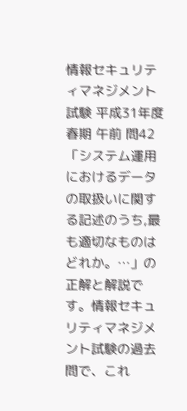情報セキュリティマネジメント試験 平成31年度春期 午前 問42「システム運用におけるデータの取扱いに関する記述のうち,最も適切なものはどれか。…」の正解と解説です。情報セキュリティマネジメント試験の過去問で、これ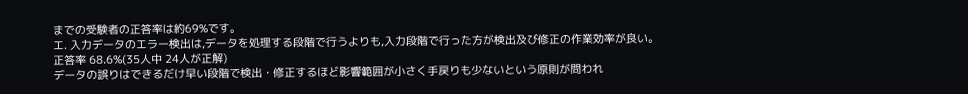までの受験者の正答率は約69%です。
エ. 入力データのエラー検出は,データを処理する段階で行うよりも,入力段階で行った方が検出及び修正の作業効率が良い。
正答率 68.6%(35人中 24人が正解)
データの誤りはできるだけ早い段階で検出・修正するほど影響範囲が小さく手戻りも少ないという原則が問われ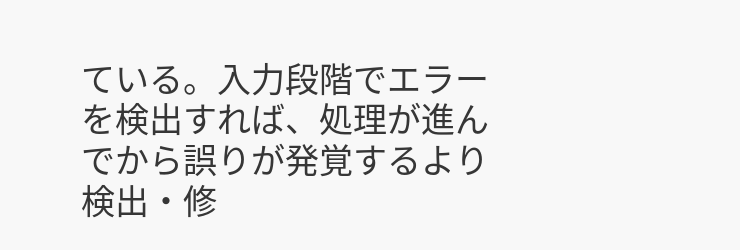ている。入力段階でエラーを検出すれば、処理が進んでから誤りが発覚するより検出・修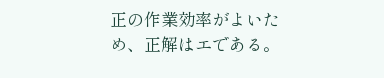正の作業効率がよいため、正解はエである。